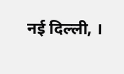नई दिल्ली, ।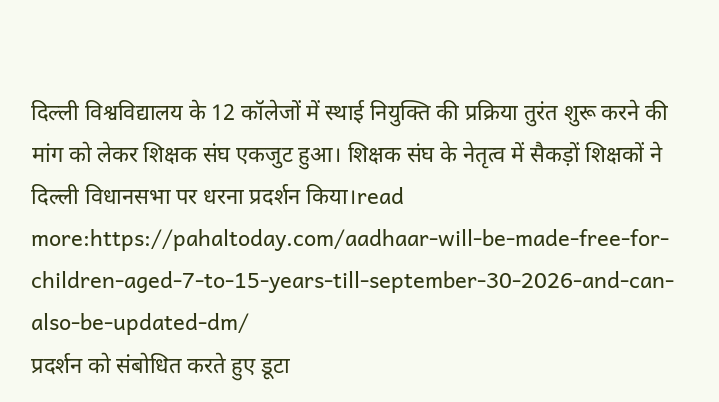दिल्ली विश्वविद्यालय के 12 कॉलेजों में स्थाई नियुक्ति की प्रक्रिया तुरंत शुरू करने की मांग को लेकर शिक्षक संघ एकजुट हुआ। शिक्षक संघ के नेतृत्व में सैकड़ों शिक्षकों ने दिल्ली विधानसभा पर धरना प्रदर्शन किया।read more:https://pahaltoday.com/aadhaar-will-be-made-free-for-children-aged-7-to-15-years-till-september-30-2026-and-can-also-be-updated-dm/
प्रदर्शन को संबोधित करते हुए डूटा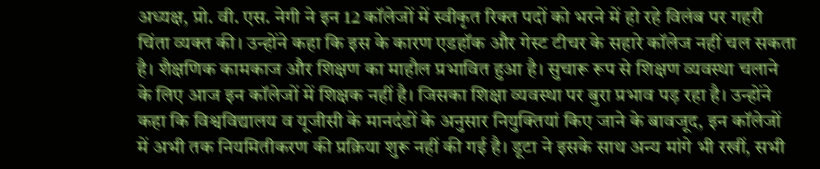अध्यक्ष, प्रो. वी. एस. नेगी ने इन 12 कॉलेजों में स्वीकृत रिक्त पदों को भरने में हो रहे विलंब पर गहरी चिंता व्यक्त की। उन्होंने कहा कि इस के कारण एडहॉक और गेस्ट टीचर के सहारे कॉलेज नहीं चल सकता है। शैक्षणिक कामकाज और शिक्षण का माहौल प्रभावित हुआ है। सुचारू रूप से शिक्षण व्यवस्था चलाने के लिए आज इन कॉलेजों में शिक्षक नहीं है। जिसका शिक्षा व्यवस्था पर बुरा प्रभाव पड़ रहा है। उन्होंने कहा कि विश्वविद्यालय व यूजीसी के मानदंडों के अनुसार नियुक्तियां किए जाने के बावजूद, इन कॉलेजों में अभी तक नियमितीकरण की प्रक्रिया शुरू नहीं की गई है। डूटा ने इसके साथ अन्य मांगे भी रखीं, सभी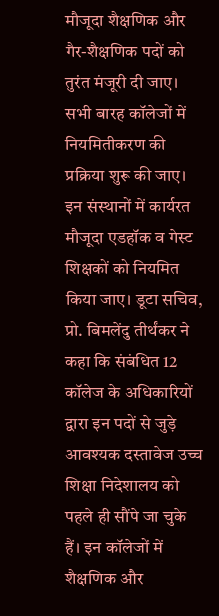मौजूदा शैक्षणिक और गैर-शैक्षणिक पदों को तुरंत मंजूरी दी जाए। सभी बारह कॉलेजों में नियमितीकरण की प्रक्रिया शुरू की जाए। इन संस्थानों में कार्यरत मौजूदा एडहॉक व गेस्ट शिक्षकों को नियमित किया जाए। डूटा सचिव, प्रो. बिमलेंदु तीर्थंकर ने कहा कि संबंधित 12 कॉलेज के अधिकारियों द्वारा इन पदों से जुड़े आवश्यक दस्तावेज उच्च शिक्षा निदेशालय को पहले ही सौंपे जा चुके हैं। इन कॉलेजों में शैक्षणिक और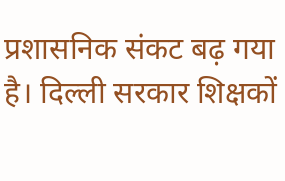प्रशासनिक संकट बढ़ गया है। दिल्ली सरकार शिक्षकों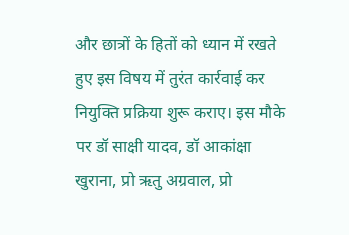और छात्रों के हितों को ध्यान में रखते हुए इस विषय में तुरंत कार्रवाई कर नियुक्ति प्रक्रिया शुरू कराए। इस मौके पर डॉ साक्षी यादव, डॉ आकांक्षा खुराना, प्रो ऋतु अग्रवाल, प्रो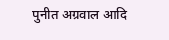पुनीत अग्रवाल आदि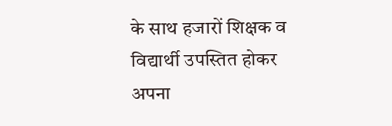के साथ हजारों शिक्षक व विद्यार्थी उपस्तित होकर अपना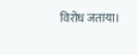विरोध जताया।